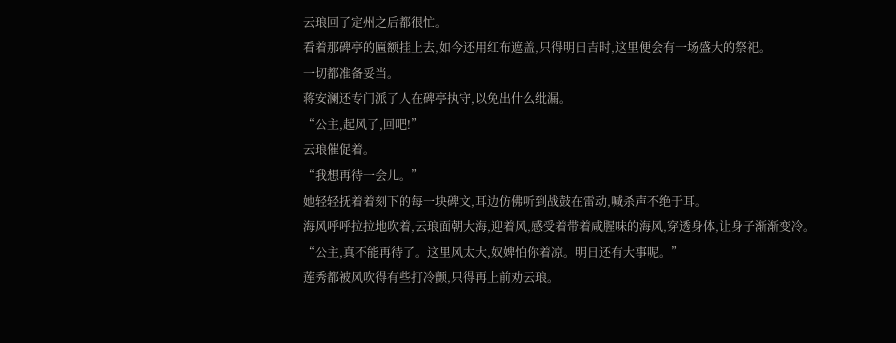云琅回了定州之后都很忙。
看着那碑亭的匾额挂上去,如今还用红布遮盖,只得明日吉时,这里便会有一场盛大的祭祀。
一切都准备妥当。
蒋安澜还专门派了人在碑亭执守,以免出什么纰漏。
“公主,起风了,回吧!”
云琅催促着。
“我想再待一会儿。”
她轻轻抚着着刻下的每一块碑文,耳边仿佛听到战鼓在雷动,喊杀声不绝于耳。
海风呼呼拉拉地吹着,云琅面朝大海,迎着风,感受着带着咸腥味的海风,穿透身体,让身子渐渐变冷。
“公主,真不能再待了。这里风太大,奴婢怕你着凉。明日还有大事呢。”
莲秀都被风吹得有些打冷颤,只得再上前劝云琅。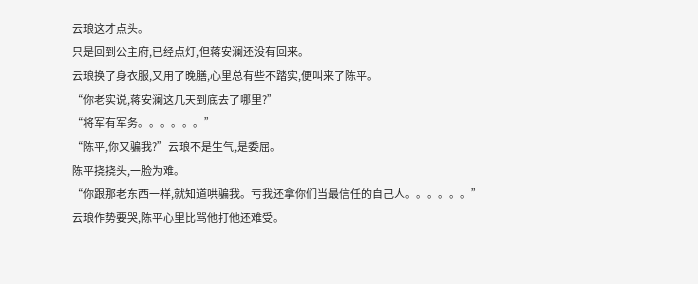云琅这才点头。
只是回到公主府,已经点灯,但蒋安澜还没有回来。
云琅换了身衣服,又用了晚膳,心里总有些不踏实,便叫来了陈平。
“你老实说,蒋安澜这几天到底去了哪里?”
“将军有军务。。。。。。”
“陈平,你又骗我?”云琅不是生气,是委屈。
陈平挠挠头,一脸为难。
“你跟那老东西一样,就知道哄骗我。亏我还拿你们当最信任的自己人。。。。。。”
云琅作势要哭,陈平心里比骂他打他还难受。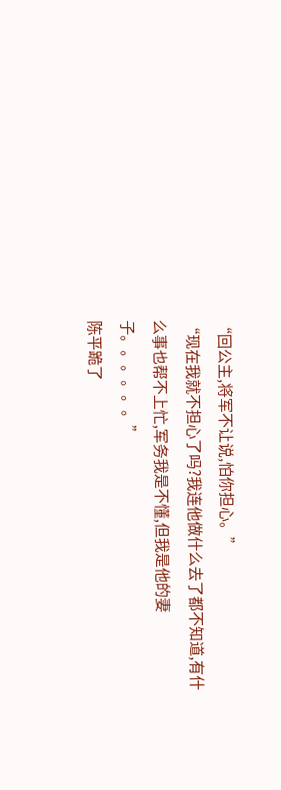“回公主,将军不让说,怕你担心。”
“现在我就不担心了吗?我连他做什么去了都不知道,有什么事也帮不上忙,军务我是不懂,但我是他的妻子。。。。。。”
陈平跪了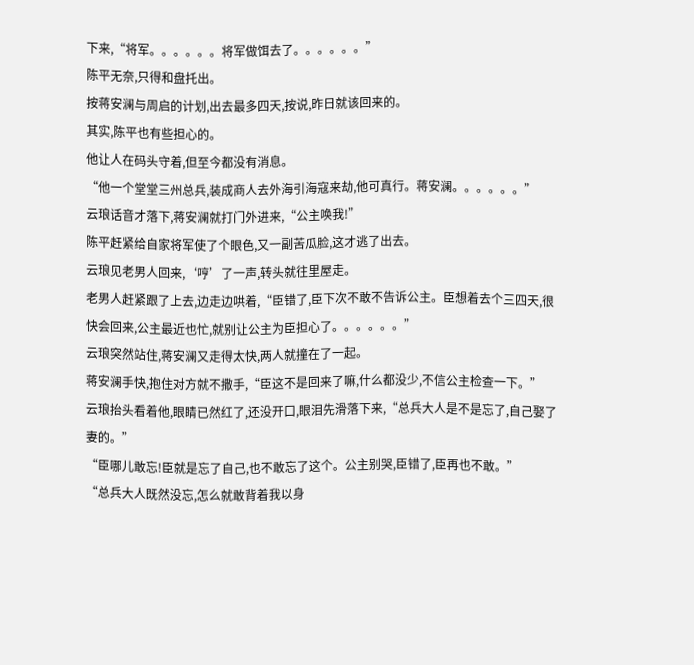下来,“将军。。。。。。将军做饵去了。。。。。。”
陈平无奈,只得和盘托出。
按蒋安澜与周启的计划,出去最多四天,按说,昨日就该回来的。
其实,陈平也有些担心的。
他让人在码头守着,但至今都没有消息。
“他一个堂堂三州总兵,装成商人去外海引海寇来劫,他可真行。蒋安澜。。。。。。”
云琅话音才落下,蒋安澜就打门外进来,“公主唤我!”
陈平赶紧给自家将军使了个眼色,又一副苦瓜脸,这才逃了出去。
云琅见老男人回来,‘哼’了一声,转头就往里屋走。
老男人赶紧跟了上去,边走边哄着,“臣错了,臣下次不敢不告诉公主。臣想着去个三四天,很快会回来,公主最近也忙,就别让公主为臣担心了。。。。。。”
云琅突然站住,蒋安澜又走得太快,两人就撞在了一起。
蒋安澜手快,抱住对方就不撒手,“臣这不是回来了嘛,什么都没少,不信公主检查一下。”
云琅抬头看着他,眼睛已然红了,还没开口,眼泪先滑落下来,“总兵大人是不是忘了,自己娶了妻的。”
“臣哪儿敢忘!臣就是忘了自己,也不敢忘了这个。公主别哭,臣错了,臣再也不敢。”
“总兵大人既然没忘,怎么就敢背着我以身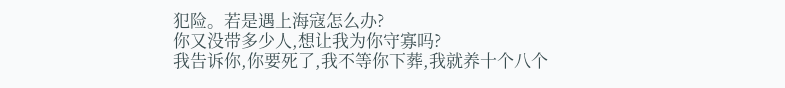犯险。若是遇上海寇怎么办?
你又没带多少人,想让我为你守寡吗?
我告诉你,你要死了,我不等你下葬,我就养十个八个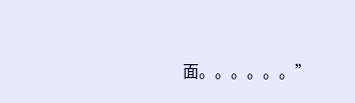面。。。。。。”